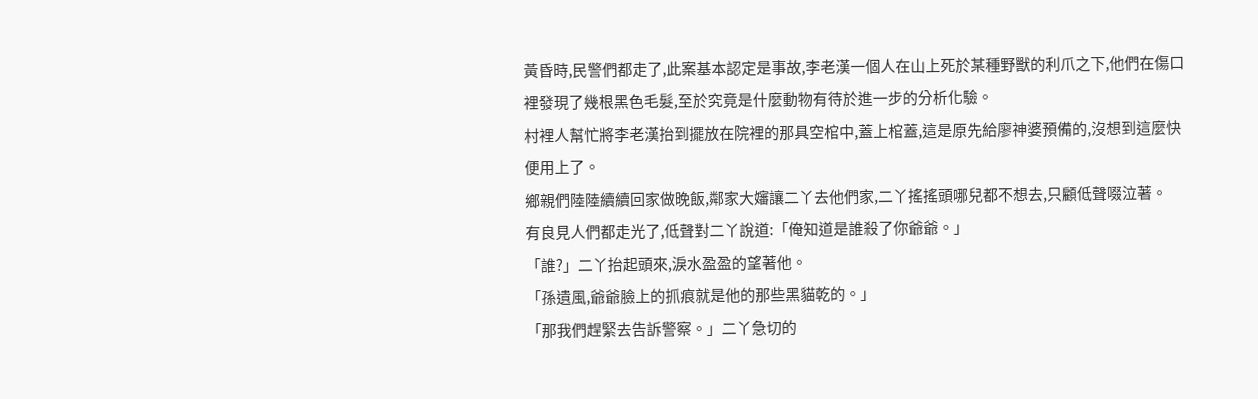黃昏時,民警們都走了,此案基本認定是事故,李老漢一個人在山上死於某種野獸的利爪之下,他們在傷口裡發現了幾根黑色毛髮,至於究竟是什麼動物有待於進一步的分析化驗。
村裡人幫忙將李老漢抬到擺放在院裡的那具空棺中,蓋上棺蓋,這是原先給廖神婆預備的,沒想到這麼快便用上了。
鄉親們陸陸續續回家做晚飯,鄰家大嬸讓二丫去他們家,二丫搖搖頭哪兒都不想去,只顧低聲啜泣著。
有良見人們都走光了,低聲對二丫說道:「俺知道是誰殺了你爺爺。」
「誰?」二丫抬起頭來,淚水盈盈的望著他。
「孫遺風,爺爺臉上的抓痕就是他的那些黑貓乾的。」
「那我們趕緊去告訴警察。」二丫急切的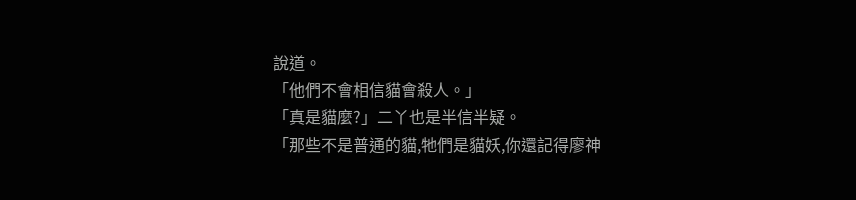說道。
「他們不會相信貓會殺人。」
「真是貓麼?」二丫也是半信半疑。
「那些不是普通的貓,牠們是貓妖,你還記得廖神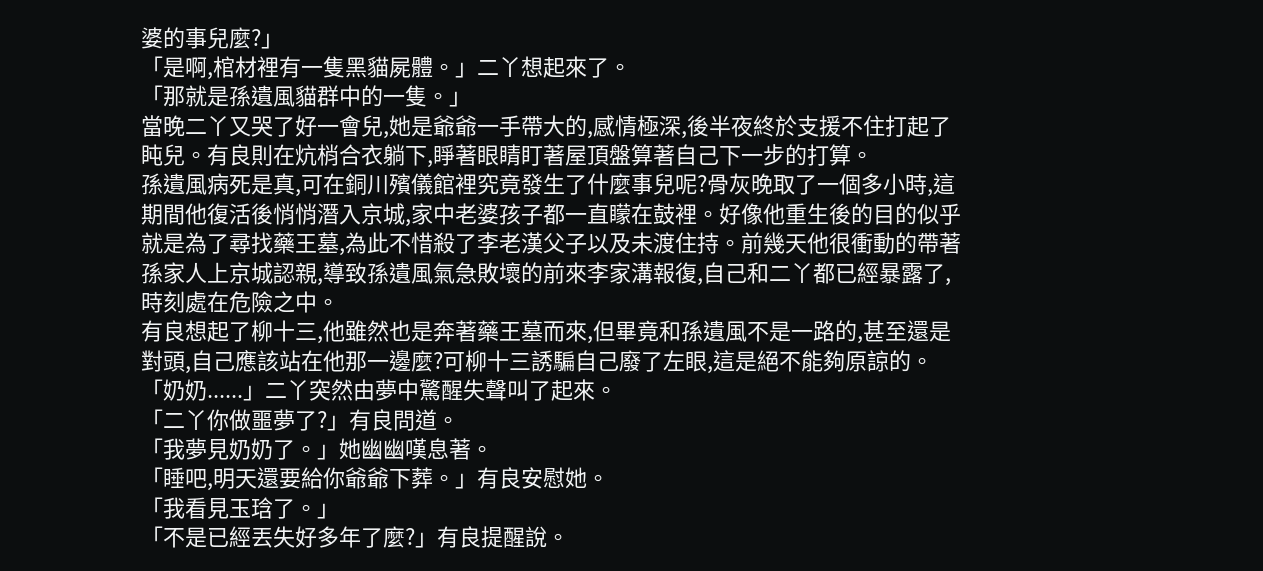婆的事兒麼?」
「是啊,棺材裡有一隻黑貓屍體。」二丫想起來了。
「那就是孫遺風貓群中的一隻。」
當晚二丫又哭了好一會兒,她是爺爺一手帶大的,感情極深,後半夜終於支援不住打起了盹兒。有良則在炕梢合衣躺下,睜著眼睛盯著屋頂盤算著自己下一步的打算。
孫遺風病死是真,可在銅川殯儀館裡究竟發生了什麼事兒呢?骨灰晚取了一個多小時,這期間他復活後悄悄潛入京城,家中老婆孩子都一直矇在鼓裡。好像他重生後的目的似乎就是為了尋找藥王墓,為此不惜殺了李老漢父子以及未渡住持。前幾天他很衝動的帶著孫家人上京城認親,導致孫遺風氣急敗壞的前來李家溝報復,自己和二丫都已經暴露了,時刻處在危險之中。
有良想起了柳十三,他雖然也是奔著藥王墓而來,但畢竟和孫遺風不是一路的,甚至還是對頭,自己應該站在他那一邊麼?可柳十三誘騙自己廢了左眼,這是絕不能夠原諒的。
「奶奶......」二丫突然由夢中驚醒失聲叫了起來。
「二丫你做噩夢了?」有良問道。
「我夢見奶奶了。」她幽幽嘆息著。
「睡吧,明天還要給你爺爺下葬。」有良安慰她。
「我看見玉琀了。」
「不是已經丟失好多年了麼?」有良提醒說。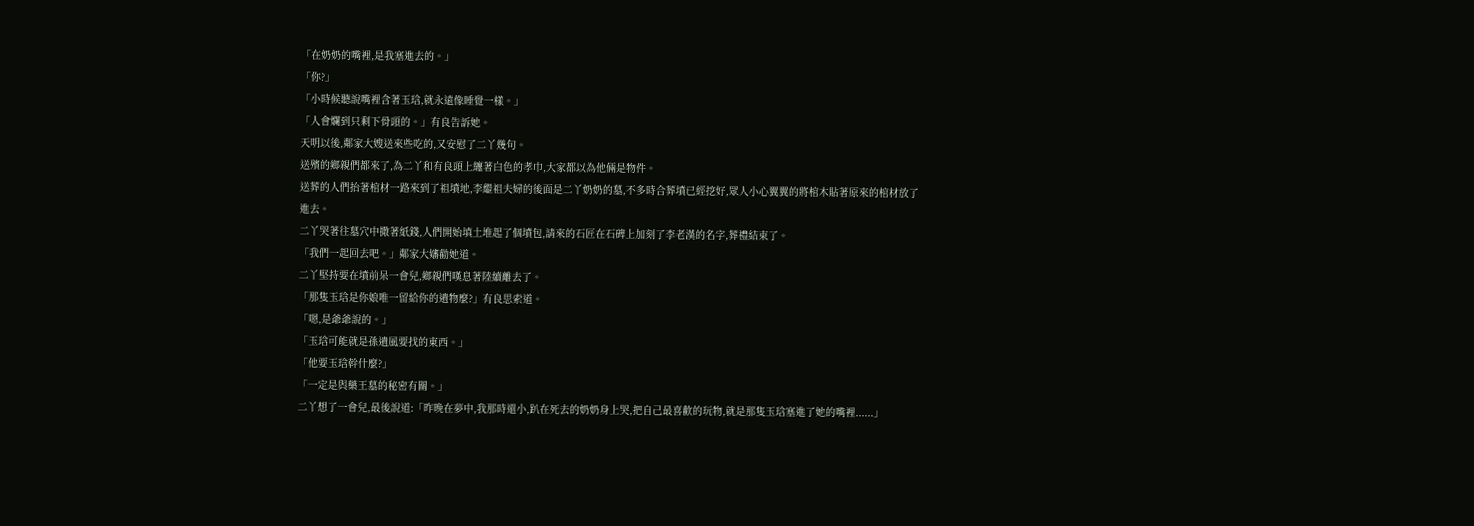「在奶奶的嘴裡,是我塞進去的。」
「你?」
「小時候聽說嘴裡含著玉琀,就永遠像睡覺一樣。」
「人會爛到只剩下骨頭的。」有良告訴她。
天明以後,鄰家大嫂送來些吃的,又安慰了二丫幾句。
送殯的鄉親們都來了,為二丫和有良頭上纏著白色的孝巾,大家都以為他倆是物件。
送葬的人們抬著棺材一路來到了祖墳地,李繼祖夫婦的後面是二丫奶奶的墓,不多時合葬墳已經挖好,眾人小心翼翼的將棺木貼著原來的棺材放了進去。
二丫哭著往墓穴中撒著紙錢,人們開始填土堆起了個墳包,請來的石匠在石碑上加刻了李老漢的名字,葬禮結束了。
「我們一起回去吧。」鄰家大嬸勸她道。
二丫堅持要在墳前呆一會兒,鄉親們嘆息著陸續離去了。
「那隻玉琀是你娘唯一留給你的遺物麼?」有良思索道。
「嗯,是爺爺說的。」
「玉琀可能就是孫遺風要找的東西。」
「他要玉琀幹什麼?」
「一定是與藥王墓的秘密有關。」
二丫想了一會兒,最後說道:「昨晚在夢中,我那時還小,趴在死去的奶奶身上哭,把自己最喜歡的玩物,就是那隻玉琀塞進了她的嘴裡......」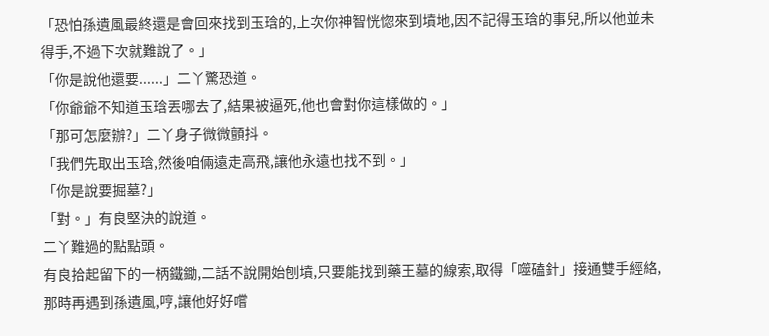「恐怕孫遺風最終還是會回來找到玉琀的,上次你神智恍惚來到墳地,因不記得玉琀的事兒,所以他並未得手,不過下次就難說了。」
「你是說他還要......」二丫驚恐道。
「你爺爺不知道玉琀丟哪去了,結果被逼死,他也會對你這樣做的。」
「那可怎麼辦?」二丫身子微微顫抖。
「我們先取出玉琀,然後咱倆遠走高飛,讓他永遠也找不到。」
「你是說要掘墓?」
「對。」有良堅決的說道。
二丫難過的點點頭。
有良拾起留下的一柄鐵鋤,二話不說開始刨墳,只要能找到藥王墓的線索,取得「噬磕針」接通雙手經絡,那時再遇到孫遺風,哼,讓他好好嚐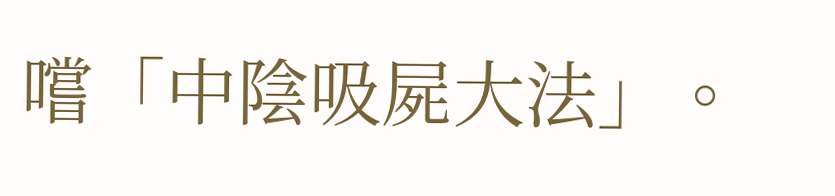嚐「中陰吸屍大法」。